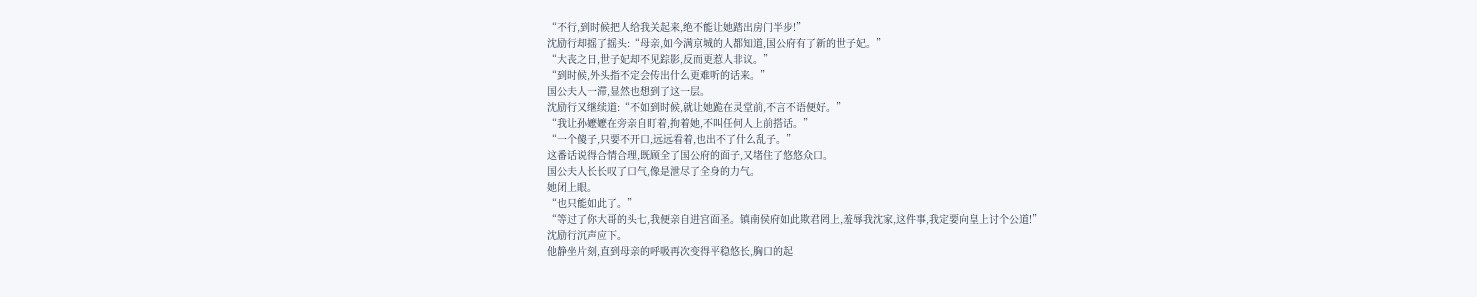“不行,到时候把人给我关起来,绝不能让她踏出房门半步!”
沈励行却摇了摇头:“母亲,如今满京城的人都知道,国公府有了新的世子妃。”
“大丧之日,世子妃却不见踪影,反而更惹人非议。”
“到时候,外头指不定会传出什么更难听的话来。”
国公夫人一滞,显然也想到了这一层。
沈励行又继续道:“不如到时候,就让她跪在灵堂前,不言不语便好。”
“我让孙嬷嬷在旁亲自盯着,拘着她,不叫任何人上前搭话。”
“一个傻子,只要不开口,远远看着,也出不了什么乱子。”
这番话说得合情合理,既顾全了国公府的面子,又堵住了悠悠众口。
国公夫人长长叹了口气,像是泄尽了全身的力气。
她闭上眼。
“也只能如此了。”
“等过了你大哥的头七,我便亲自进宫面圣。镇南侯府如此欺君罔上,羞辱我沈家,这件事,我定要向皇上讨个公道!”
沈励行沉声应下。
他静坐片刻,直到母亲的呼吸再次变得平稳悠长,胸口的起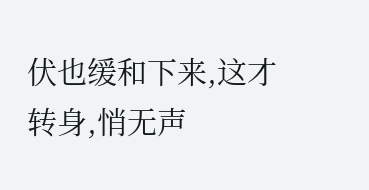伏也缓和下来,这才转身,悄无声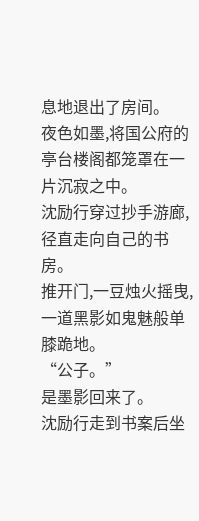息地退出了房间。
夜色如墨,将国公府的亭台楼阁都笼罩在一片沉寂之中。
沈励行穿过抄手游廊,径直走向自己的书房。
推开门,一豆烛火摇曳,一道黑影如鬼魅般单膝跪地。
“公子。”
是墨影回来了。
沈励行走到书案后坐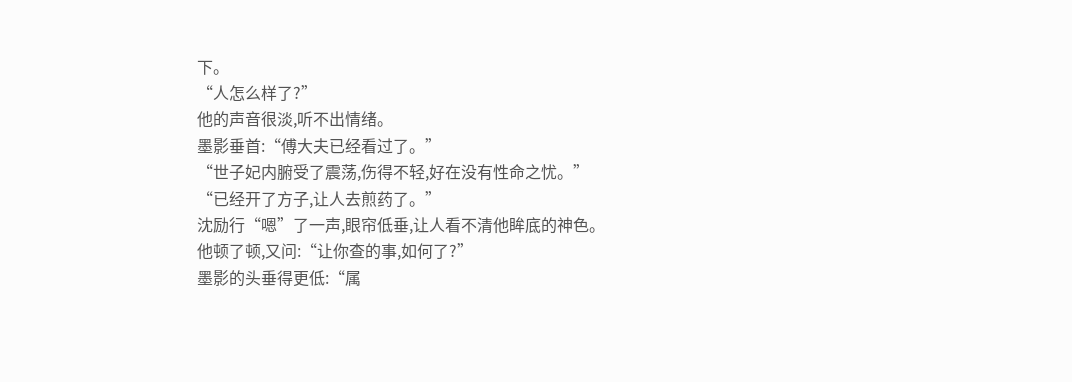下。
“人怎么样了?”
他的声音很淡,听不出情绪。
墨影垂首:“傅大夫已经看过了。”
“世子妃内腑受了震荡,伤得不轻,好在没有性命之忧。”
“已经开了方子,让人去煎药了。”
沈励行“嗯”了一声,眼帘低垂,让人看不清他眸底的神色。
他顿了顿,又问:“让你查的事,如何了?”
墨影的头垂得更低:“属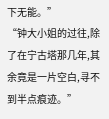下无能。”
“钟大小姐的过往,除了在宁古塔那几年,其余竟是一片空白,寻不到半点痕迹。”